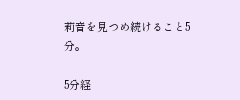莉音を見つめ続けること5分。

5分経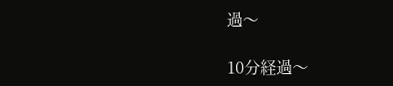過〜

10分経過〜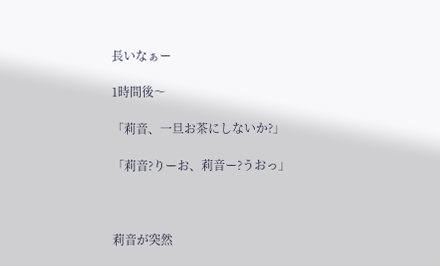長いなぁー

1時間後〜

「莉音、一旦お茶にしないか?」

「莉音?りーお、莉音ー?うおっ」



莉音が突然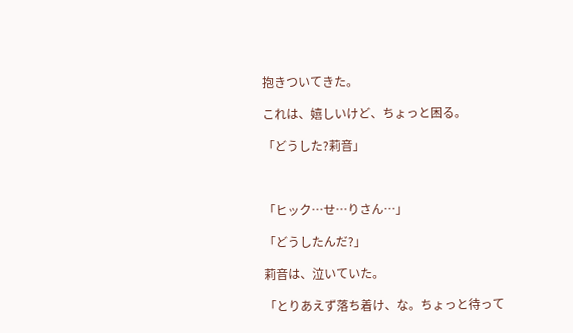抱きついてきた。

これは、嬉しいけど、ちょっと困る。

「どうした?莉音」



「ヒック…せ…りさん…」

「どうしたんだ?」

莉音は、泣いていた。

「とりあえず落ち着け、な。ちょっと待って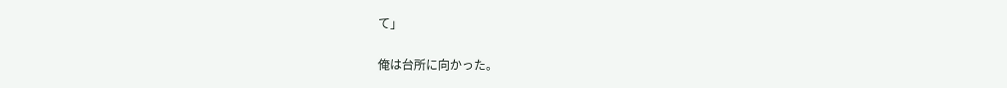て」

俺は台所に向かった。